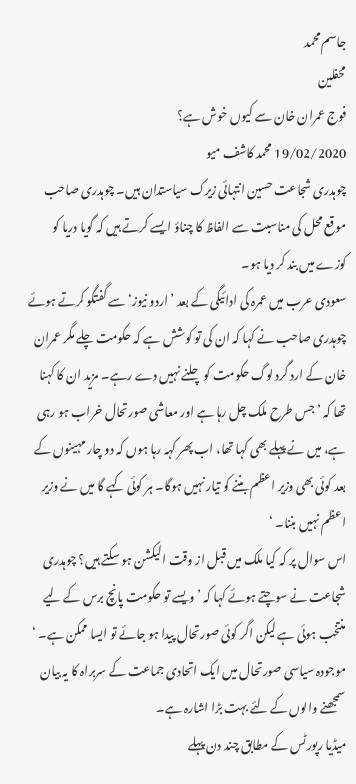جاسم محمد
محفلین
فوج عمران خان سے کیوں خوش ہے؟
19/02/2020 محمد کاشف میو
چوہدری شجاعت حسین انتہائی زیرک سیاستدان ہیں۔ چوہدری صاحب موقع محل کی مناسبت سے الفاظ کا چناؤ ایسے کرتے ہیں کہ گویا دریا کو کوزے میں بند کر دیا ہو۔
سعودی عرب میں عمرہ کی ادائیگی کے بعد ’اردو نیوز‘ سے گفتگو کرتے ہوئے چوہدری صاحب نے کہا کہ ان کی تو کوشش ہے کہ حکومت چلے مگر عمران خان کے ارد گرد لوگ حکومت کو چلنے نہیں دے رہے۔ مزید ان کا کہنا تھا کہ ’جس طرح ملک چل رہا ہے اور معاشی صورتحال خراب ہو رہی ہے، میں نے پہلے بھی کہا تھا، اب پھر کہہ رہا ہوں کہ دو چار مہینوں کے بعد کوئی بھی وزیر اعظم بننے کو تیار نہیں ہوگا۔ ہر کوئی کہے گا میں نے وزیر اعظم نہیں بننا۔ ‘
اس سوال پر کہ کیا ملک میں قبل از وقت الیکشن ہو سکتے ہیں؟ چوہدری شجاعت نے سوچتے ہوئے کہا کہ ’ویسے تو حکومت پانچ برس کے لیے منتخب ہوئی ہے لیکن اگر کوئی صورتحال پیدا ہو جائے تو ایسا ممکن ہے۔ ‘ موجودہ سیاسی صورتحال میں ایک اتحادی جماعت کے سربراہ کا یہ بیان سمجھنے والوں کے لئے بہت بڑا اشارہ ہے۔
میڈیا رپورٹس کے مطابق چند دن پہلے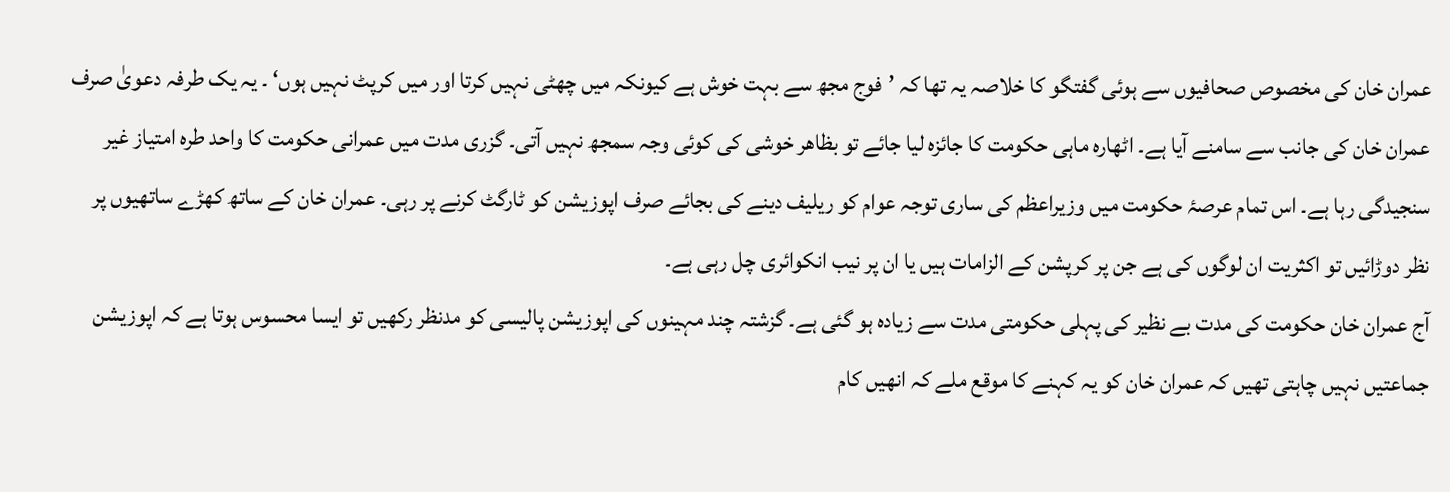عمران خان کی مخصوص صحافیوں سے ہوئی گفتگو کا خلاصہ یہ تھا کہ ’فوج مجھ سے بہت خوش ہے کیونکہ میں چھٹی نہیں کرتا اور میں کرپٹ نہیں ہوں‘ ۔ یہ یک طرفہ دعویٰ صرف عمران خان کی جانب سے سامنے آیا ہے۔ اٹھارہ ماہی حکومت کا جائزہ لیا جائے تو بظاھر خوشی کی کوئی وجہ سمجھ نہیں آتی۔ گزری مدت میں عمرانی حکومت کا واحد طرہ امتیاز غیر سنجیدگی رہا ہے۔ اس تمام عرصۂ حکومت میں وزیراعظم کی ساری توجہ عوام کو ریلیف دینے کی بجائے صرف اپوزیشن کو ٹارگٹ کرنے پر رہی۔ عمران خان کے ساتھ کھڑے ساتھیوں پر نظر دوڑائیں تو اکثریت ان لوگوں کی ہے جن پر کرپشن کے الزامات ہیں یا ان پر نیب انکوائری چل رہی ہے۔
آج عمران خان حکومت کی مدت بے نظیر کی پہلی حکومتی مدت سے زیادہ ہو گئی ہے۔ گزشتہ چند مہینوں کی اپوزیشن پالیسی کو مدنظر رکھیں تو ایسا محسوس ہوتا ہے کہ اپوزیشن جماعتیں نہیں چاہتی تھیں کہ عمران خان کو یہ کہنے کا موقع ملے کہ انھیں کام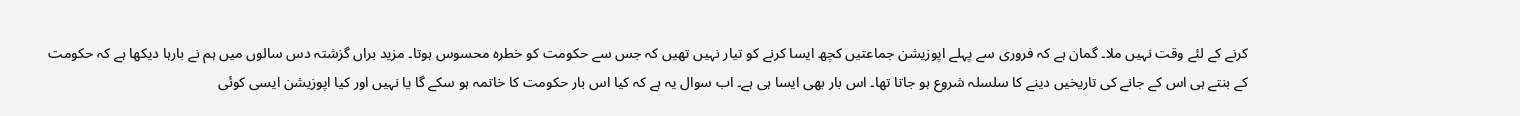کرنے کے لئے وقت نہیں ملا۔ گمان ہے کہ فروری سے پہلے اپوزیشن جماعتیں کچھ ایسا کرنے کو تیار نہیں تھیں کہ جس سے حکومت کو خطرہ محسوس ہوتا۔ مزید براں گزشتہ دس سالوں میں ہم نے بارہا دیکھا ہے کہ حکومت کے بنتے ہی اس کے جانے کی تاریخیں دینے کا سلسلہ شروع ہو جاتا تھا۔ اس بار بھی ایسا ہی ہے۔ اب سوال یہ ہے کہ کیا اس بار حکومت کا خاتمہ ہو سکے گا یا نہیں اور کیا اپوزیشن ایسی کوئی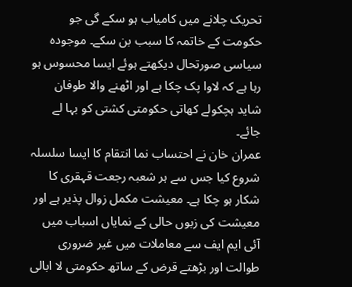تحریک چلانے میں کامیاب ہو سکے گی جو حکومت کے خاتمہ کا سبب بن سکے۔ موجودہ سیاسی صورتحال دیکھتے ہوئے ایسا محسوس ہو رہا ہے کہ لاوا پک چکا ہے اور اٹھنے والا طوفان شاید ہچکولے کھاتی حکومتی کشتی کو بہا لے جائے۔
عمران خان نے احتساب نما انتقام کا ایسا سلسلہ شروع کیا جس سے ہر شعبہ رجعت قہقری کا شکار ہو چکا ہے۔ معیشت مکمل زوال پذیر ہے اور معیشت کی زبوں حالی کے نمایاں اسباب میں آئی ایم ایف سے معاملات میں غیر ضروری طوالت اور بڑھتے قرض کے ساتھ حکومتی لا ابالی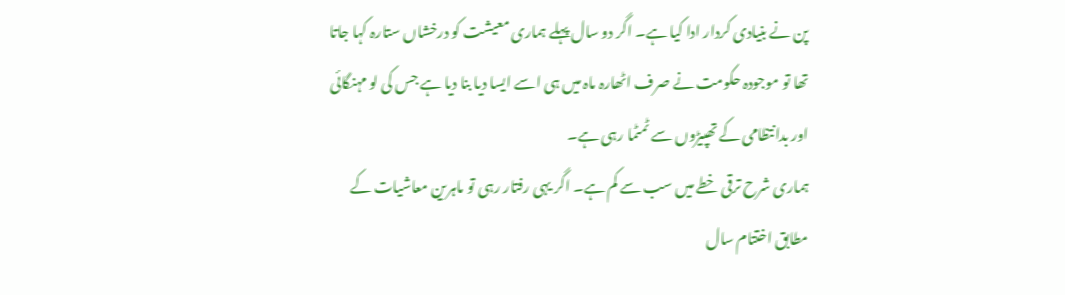پن نے بنیادی کردار ادا کیا ہے۔ اگر دو سال پہلے ہماری معیشت کو درخشاں ستارہ کہا جاتا تھا تو موجودہ حکومت نے صرف اٹھارہ ماہ میں ہی اسے ایسا دیا بنا دیا ہے جس کی لو مہنگائی اور بدانتظامی کے تھپیڑوں سے ٹمٹما رہی ہے۔
ہماری شرح ترقی خطے میں سب سے کم ہے۔ اگر یہی رفتار رہی تو ماہرین معاشیات کے مطابق اختتام سال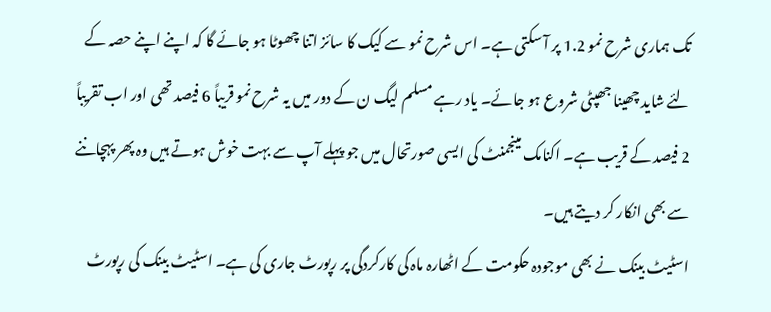تک ہماری شرح نمو 1.2 پر آ سکتی ہے۔ اس شرح نمو سے کیک کا سائز اتنا چھوٹا ہو جائے گا کہ اپنے اپنے حصہ کے لئے شاید چھینا جھپٹی شروع ہو جائے۔ یاد رہے مسلم لیگ ن کے دور میں یہ شرح نمو قریباً 6 فیصد تھی اور اب تقریباً 2 فیصد کے قریب ہے۔ اکنامک مینجمنٹ کی ایسی صورتحال میں جو پہلے آپ سے بہت خوش ہوتے ہیں وہ پھر پہچاننے سے بھی انکار کر دیتے ہیں۔
اسٹیٹ بینک نے بھی موجودہ حکومت کے اٹھارہ ماہ کی کارکردگی پر رپورٹ جاری کی ہے۔ اسٹیٹ بینک کی رپورٹ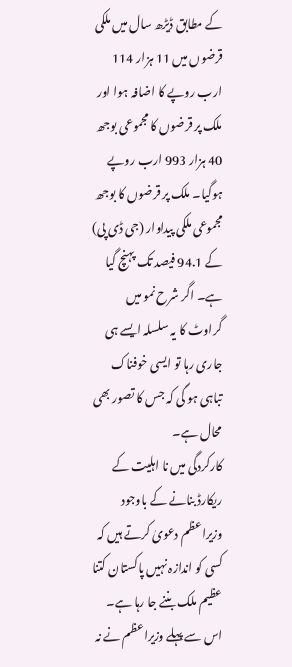کے مطابق ڈیڑھ سال میں ملکی قرضوں میں 11 ہزار 114 ارب روپے کا اضافہ ہوا اور ملک پر قرضوں کا مجموعی بوجھ 40 ہزار 993 ارب روپے ہوگیا۔ ملک پر قرضوں کا بوجھ مجموعی ملکی پیداوار (جی ڈی پی) کے 94.1 فیصد تک پہنچ گیا ہے۔ اگر شرح نمو میں گراوٹ کا یہ سلسلہ ایسے ہی جاری رہا تو ایسی خوفناک تباہی ہو گی کہ جس کا تصور بھی محال ہے۔
کارکردگی میں نا اہلیت کے ریکارڈ بنانے کے باوجود وزیراعظم دعویٰ کرتے ہیں کہ کسی کو اندازہ نہیں پاکستان کتنا عظیم ملک بننے جا رہا ہے۔ اس سے پہلے وزیراعظم نے نہ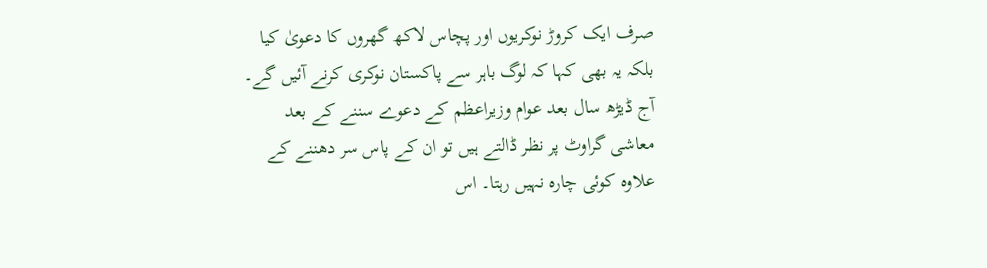صرف ایک کروڑ نوکریوں اور پچاس لاکھ گھروں کا دعویٰ کیا بلکہ یہ بھی کہا کہ لوگ باہر سے پاکستان نوکری کرنے آئیں گے۔ آج ڈیڑھ سال بعد عوام وزیراعظم کے دعوے سننے کے بعد معاشی گراوٹ پر نظر ڈالتے ہیں تو ان کے پاس سر دھننے کے علاوہ کوئی چارہ نہیں رہتا۔ اس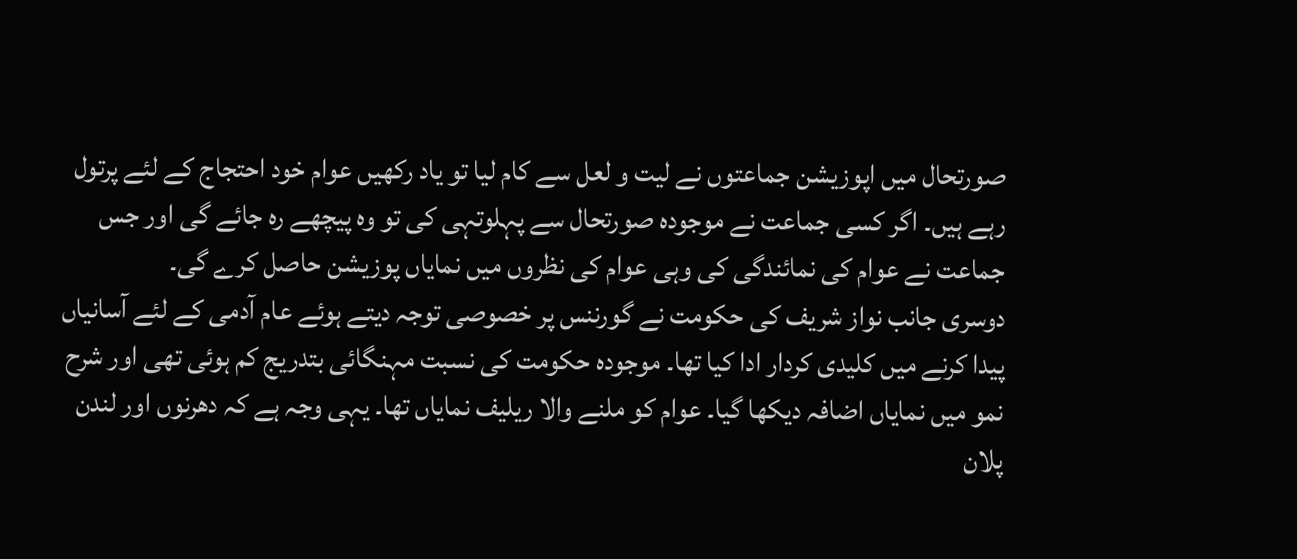صورتحال میں اپوزیشن جماعتوں نے لیت و لعل سے کام لیا تو یاد رکھیں عوام خود احتجاج کے لئے پرتول رہے ہیں۔ اگر کسی جماعت نے موجودہ صورتحال سے پہلوتہی کی تو وہ پیچھے رہ جائے گی اور جس جماعت نے عوام کی نمائندگی کی وہی عوام کی نظروں میں نمایاں پوزیشن حاصل کرے گی۔
دوسری جانب نواز شریف کی حکومت نے گورننس پر خصوصی توجہ دیتے ہوئے عام آدمی کے لئے آسانیاں پیدا کرنے میں کلیدی کردار ادا کیا تھا۔ موجودہ حکومت کی نسبت مہنگائی بتدریج کم ہوئی تھی اور شرح نمو میں نمایاں اضافہ دیکھا گیا۔ عوام کو ملنے والا ریلیف نمایاں تھا۔ یہی وجہ ہے کہ دھرنوں اور لندن پلان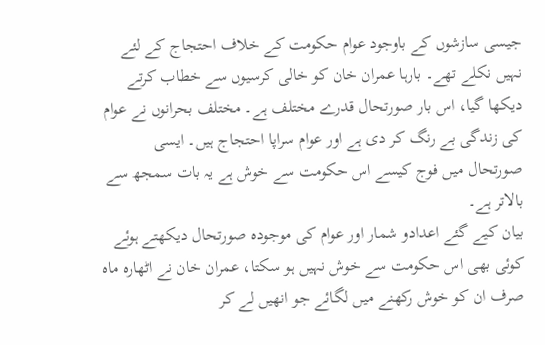جیسی سازشوں کے باوجود عوام حکومت کے خلاف احتجاج کے لئے نہیں نکلے تھے۔ بارہا عمران خان کو خالی کرسیوں سے خطاب کرتے دیکھا گیا، اس بار صورتحال قدرے مختلف ہے۔ مختلف بحرانوں نے عوام کی زندگی بے رنگ کر دی ہے اور عوام سراپا احتجاج ہیں۔ ایسی صورتحال میں فوج کیسے اس حکومت سے خوش ہے یہ بات سمجھ سے بالاتر ہے۔
بیان کیے گئے اعدادو شمار اور عوام کی موجودہ صورتحال دیکھتے ہوئے کوئی بھی اس حکومت سے خوش نہیں ہو سکتا، عمران خان نے اٹھارہ ماہ صرف ان کو خوش رکھنے میں لگائے جو انھیں لے کر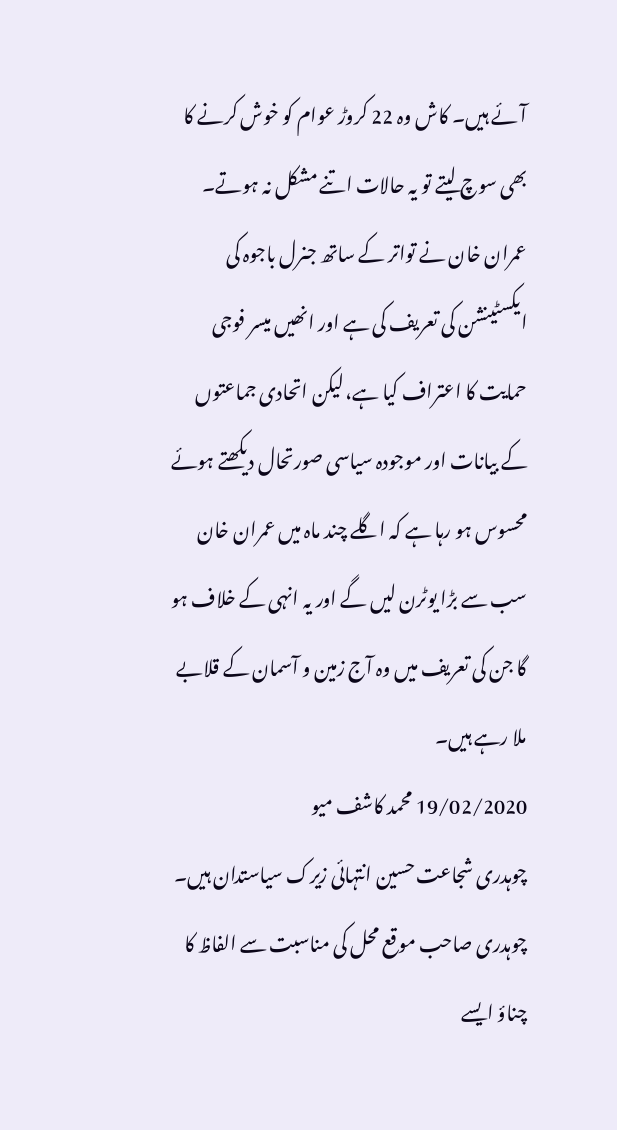آئے ہیں۔ کاش وہ 22 کروڑ عوام کو خوش کرنے کا بھی سوچ لیتے تو یہ حالات اتنے مشکل نہ ہوتے۔ عمران خان نے تواتر کے ساتھ جنرل باجوہ کی ایکسٹینشن کی تعریف کی ہے اور انھیں میسر فوجی حمایت کا اعتراف کیا ہے، لیکن اتحادی جماعتوں کے بیانات اور موجودہ سیاسی صورتحال دیکھتے ہوئے محسوس ہو رہا ہے کہ اگلے چند ماہ میں عمران خان سب سے بڑا یوٹرن لیں گے اور یہ انہی کے خلاف ہو گا جن کی تعریف میں وہ آج زمین و آسمان کے قلابے ملا رہے ہیں۔
19/02/2020 محمد کاشف میو
چوہدری شجاعت حسین انتہائی زیرک سیاستدان ہیں۔ چوہدری صاحب موقع محل کی مناسبت سے الفاظ کا چناؤ ایسے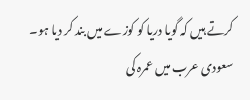کرتے ہیں کہ گویا دریا کو کوزے میں بند کر دیا ہو۔
سعودی عرب میں عمرہ کی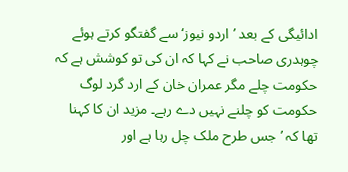ادائیگی کے بعد ’اردو نیوز‘ سے گفتگو کرتے ہوئے چوہدری صاحب نے کہا کہ ان کی تو کوشش ہے کہ حکومت چلے مگر عمران خان کے ارد گرد لوگ حکومت کو چلنے نہیں دے رہے۔ مزید ان کا کہنا تھا کہ ’جس طرح ملک چل رہا ہے اور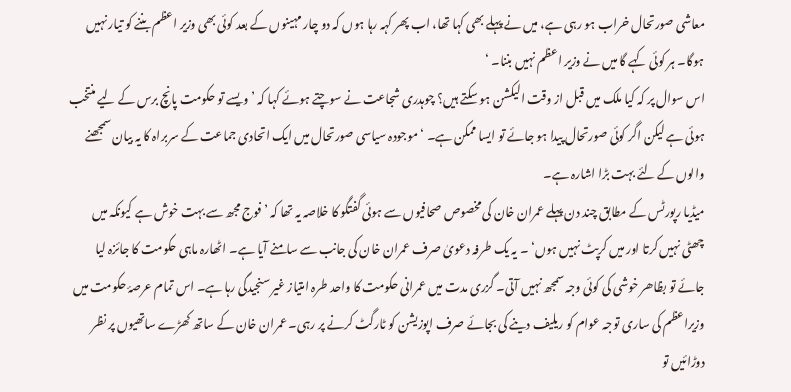معاشی صورتحال خراب ہو رہی ہے، میں نے پہلے بھی کہا تھا، اب پھر کہہ رہا ہوں کہ دو چار مہینوں کے بعد کوئی بھی وزیر اعظم بننے کو تیار نہیں ہوگا۔ ہر کوئی کہے گا میں نے وزیر اعظم نہیں بننا۔ ‘
اس سوال پر کہ کیا ملک میں قبل از وقت الیکشن ہو سکتے ہیں؟ چوہدری شجاعت نے سوچتے ہوئے کہا کہ ’ویسے تو حکومت پانچ برس کے لیے منتخب ہوئی ہے لیکن اگر کوئی صورتحال پیدا ہو جائے تو ایسا ممکن ہے۔ ‘ موجودہ سیاسی صورتحال میں ایک اتحادی جماعت کے سربراہ کا یہ بیان سمجھنے والوں کے لئے بہت بڑا اشارہ ہے۔
میڈیا رپورٹس کے مطابق چند دن پہلے عمران خان کی مخصوص صحافیوں سے ہوئی گفتگو کا خلاصہ یہ تھا کہ ’فوج مجھ سے بہت خوش ہے کیونکہ میں چھٹی نہیں کرتا اور میں کرپٹ نہیں ہوں‘ ۔ یہ یک طرفہ دعویٰ صرف عمران خان کی جانب سے سامنے آیا ہے۔ اٹھارہ ماہی حکومت کا جائزہ لیا جائے تو بظاھر خوشی کی کوئی وجہ سمجھ نہیں آتی۔ گزری مدت میں عمرانی حکومت کا واحد طرہ امتیاز غیر سنجیدگی رہا ہے۔ اس تمام عرصۂ حکومت میں وزیراعظم کی ساری توجہ عوام کو ریلیف دینے کی بجائے صرف اپوزیشن کو ٹارگٹ کرنے پر رہی۔ عمران خان کے ساتھ کھڑے ساتھیوں پر نظر دوڑائیں تو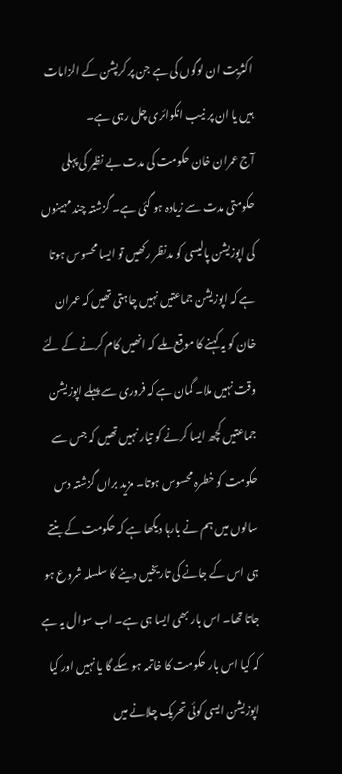اکثریت ان لوگوں کی ہے جن پر کرپشن کے الزامات ہیں یا ان پر نیب انکوائری چل رہی ہے۔
آج عمران خان حکومت کی مدت بے نظیر کی پہلی حکومتی مدت سے زیادہ ہو گئی ہے۔ گزشتہ چند مہینوں کی اپوزیشن پالیسی کو مدنظر رکھیں تو ایسا محسوس ہوتا ہے کہ اپوزیشن جماعتیں نہیں چاہتی تھیں کہ عمران خان کو یہ کہنے کا موقع ملے کہ انھیں کام کرنے کے لئے وقت نہیں ملا۔ گمان ہے کہ فروری سے پہلے اپوزیشن جماعتیں کچھ ایسا کرنے کو تیار نہیں تھیں کہ جس سے حکومت کو خطرہ محسوس ہوتا۔ مزید براں گزشتہ دس سالوں میں ہم نے بارہا دیکھا ہے کہ حکومت کے بنتے ہی اس کے جانے کی تاریخیں دینے کا سلسلہ شروع ہو جاتا تھا۔ اس بار بھی ایسا ہی ہے۔ اب سوال یہ ہے کہ کیا اس بار حکومت کا خاتمہ ہو سکے گا یا نہیں اور کیا اپوزیشن ایسی کوئی تحریک چلانے میں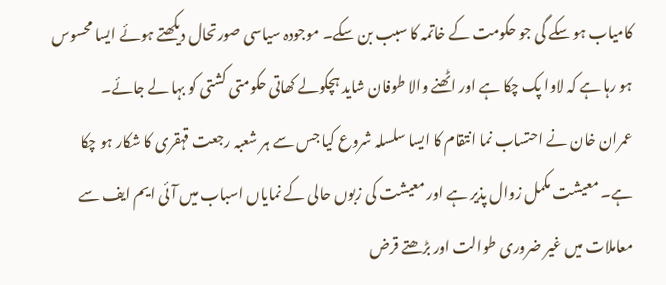کامیاب ہو سکے گی جو حکومت کے خاتمہ کا سبب بن سکے۔ موجودہ سیاسی صورتحال دیکھتے ہوئے ایسا محسوس ہو رہا ہے کہ لاوا پک چکا ہے اور اٹھنے والا طوفان شاید ہچکولے کھاتی حکومتی کشتی کو بہا لے جائے۔
عمران خان نے احتساب نما انتقام کا ایسا سلسلہ شروع کیا جس سے ہر شعبہ رجعت قہقری کا شکار ہو چکا ہے۔ معیشت مکمل زوال پذیر ہے اور معیشت کی زبوں حالی کے نمایاں اسباب میں آئی ایم ایف سے معاملات میں غیر ضروری طوالت اور بڑھتے قرض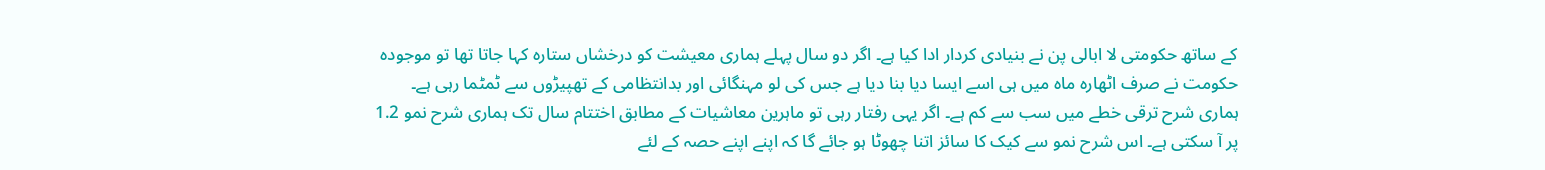کے ساتھ حکومتی لا ابالی پن نے بنیادی کردار ادا کیا ہے۔ اگر دو سال پہلے ہماری معیشت کو درخشاں ستارہ کہا جاتا تھا تو موجودہ حکومت نے صرف اٹھارہ ماہ میں ہی اسے ایسا دیا بنا دیا ہے جس کی لو مہنگائی اور بدانتظامی کے تھپیڑوں سے ٹمٹما رہی ہے۔
ہماری شرح ترقی خطے میں سب سے کم ہے۔ اگر یہی رفتار رہی تو ماہرین معاشیات کے مطابق اختتام سال تک ہماری شرح نمو 1.2 پر آ سکتی ہے۔ اس شرح نمو سے کیک کا سائز اتنا چھوٹا ہو جائے گا کہ اپنے اپنے حصہ کے لئے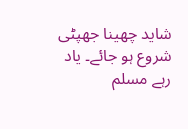شاید چھینا جھپٹی شروع ہو جائے۔ یاد رہے مسلم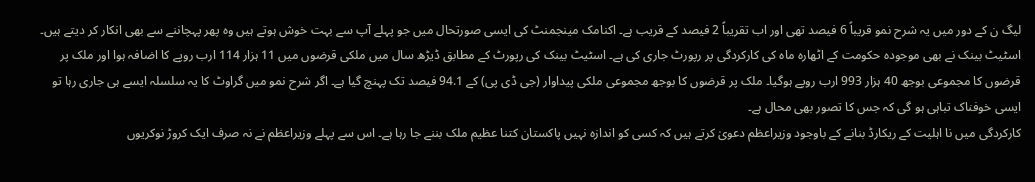لیگ ن کے دور میں یہ شرح نمو قریباً 6 فیصد تھی اور اب تقریباً 2 فیصد کے قریب ہے۔ اکنامک مینجمنٹ کی ایسی صورتحال میں جو پہلے آپ سے بہت خوش ہوتے ہیں وہ پھر پہچاننے سے بھی انکار کر دیتے ہیں۔
اسٹیٹ بینک نے بھی موجودہ حکومت کے اٹھارہ ماہ کی کارکردگی پر رپورٹ جاری کی ہے۔ اسٹیٹ بینک کی رپورٹ کے مطابق ڈیڑھ سال میں ملکی قرضوں میں 11 ہزار 114 ارب روپے کا اضافہ ہوا اور ملک پر قرضوں کا مجموعی بوجھ 40 ہزار 993 ارب روپے ہوگیا۔ ملک پر قرضوں کا بوجھ مجموعی ملکی پیداوار (جی ڈی پی) کے 94.1 فیصد تک پہنچ گیا ہے۔ اگر شرح نمو میں گراوٹ کا یہ سلسلہ ایسے ہی جاری رہا تو ایسی خوفناک تباہی ہو گی کہ جس کا تصور بھی محال ہے۔
کارکردگی میں نا اہلیت کے ریکارڈ بنانے کے باوجود وزیراعظم دعویٰ کرتے ہیں کہ کسی کو اندازہ نہیں پاکستان کتنا عظیم ملک بننے جا رہا ہے۔ اس سے پہلے وزیراعظم نے نہ صرف ایک کروڑ نوکریوں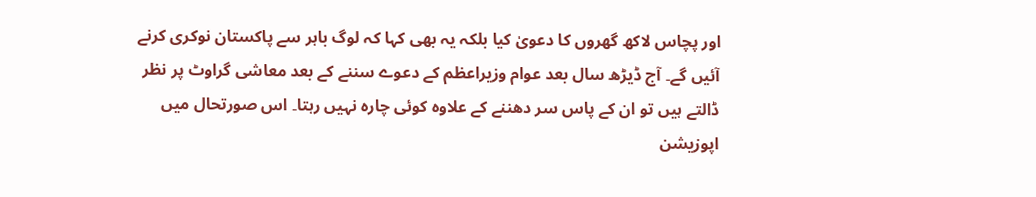اور پچاس لاکھ گھروں کا دعویٰ کیا بلکہ یہ بھی کہا کہ لوگ باہر سے پاکستان نوکری کرنے آئیں گے۔ آج ڈیڑھ سال بعد عوام وزیراعظم کے دعوے سننے کے بعد معاشی گراوٹ پر نظر ڈالتے ہیں تو ان کے پاس سر دھننے کے علاوہ کوئی چارہ نہیں رہتا۔ اس صورتحال میں اپوزیشن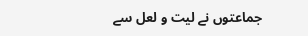جماعتوں نے لیت و لعل سے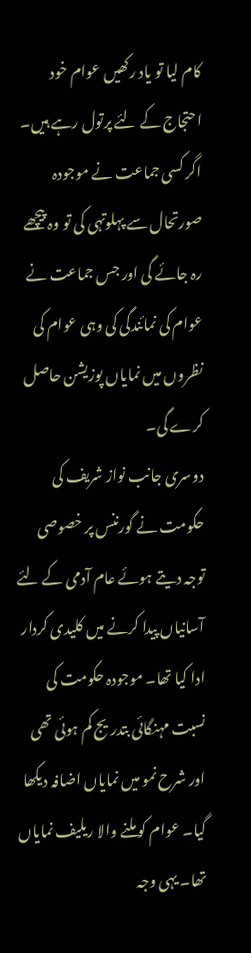کام لیا تو یاد رکھیں عوام خود احتجاج کے لئے پرتول رہے ہیں۔ اگر کسی جماعت نے موجودہ صورتحال سے پہلوتہی کی تو وہ پیچھے رہ جائے گی اور جس جماعت نے عوام کی نمائندگی کی وہی عوام کی نظروں میں نمایاں پوزیشن حاصل کرے گی۔
دوسری جانب نواز شریف کی حکومت نے گورننس پر خصوصی توجہ دیتے ہوئے عام آدمی کے لئے آسانیاں پیدا کرنے میں کلیدی کردار ادا کیا تھا۔ موجودہ حکومت کی نسبت مہنگائی بتدریج کم ہوئی تھی اور شرح نمو میں نمایاں اضافہ دیکھا گیا۔ عوام کو ملنے والا ریلیف نمایاں تھا۔ یہی وجہ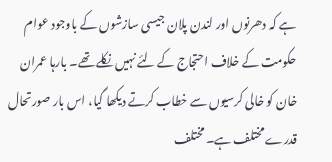ہے کہ دھرنوں اور لندن پلان جیسی سازشوں کے باوجود عوام حکومت کے خلاف احتجاج کے لئے نہیں نکلے تھے۔ بارہا عمران خان کو خالی کرسیوں سے خطاب کرتے دیکھا گیا، اس بار صورتحال قدرے مختلف ہے۔ مختلف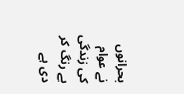بحرانوں نے عوام کی زندگی بے رنگ کر دی ہے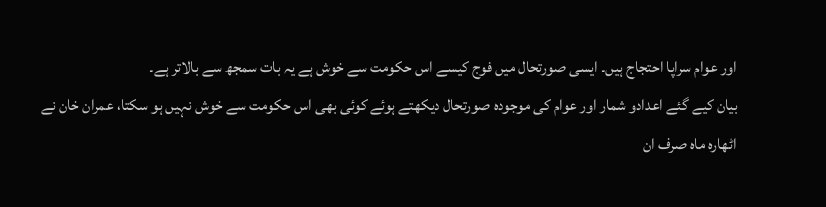اور عوام سراپا احتجاج ہیں۔ ایسی صورتحال میں فوج کیسے اس حکومت سے خوش ہے یہ بات سمجھ سے بالاتر ہے۔
بیان کیے گئے اعدادو شمار اور عوام کی موجودہ صورتحال دیکھتے ہوئے کوئی بھی اس حکومت سے خوش نہیں ہو سکتا، عمران خان نے اٹھارہ ماہ صرف ان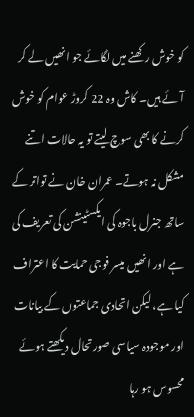کو خوش رکھنے میں لگائے جو انھیں لے کر آئے ہیں۔ کاش وہ 22 کروڑ عوام کو خوش کرنے کا بھی سوچ لیتے تو یہ حالات اتنے مشکل نہ ہوتے۔ عمران خان نے تواتر کے ساتھ جنرل باجوہ کی ایکسٹینشن کی تعریف کی ہے اور انھیں میسر فوجی حمایت کا اعتراف کیا ہے، لیکن اتحادی جماعتوں کے بیانات اور موجودہ سیاسی صورتحال دیکھتے ہوئے محسوس ہو رہا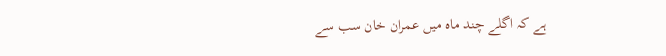ہے کہ اگلے چند ماہ میں عمران خان سب سے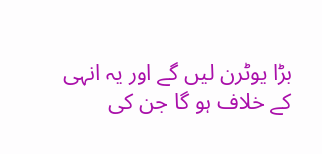بڑا یوٹرن لیں گے اور یہ انہی کے خلاف ہو گا جن کی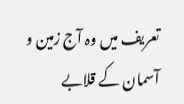تعریف میں وہ آج زمین و آسمان کے قلابے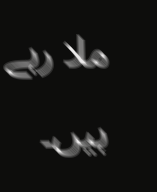ملا رہے ہیں۔